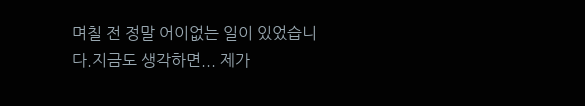며칠 전 정말 어이없는 일이 있었습니다.지금도 생각하면... 제가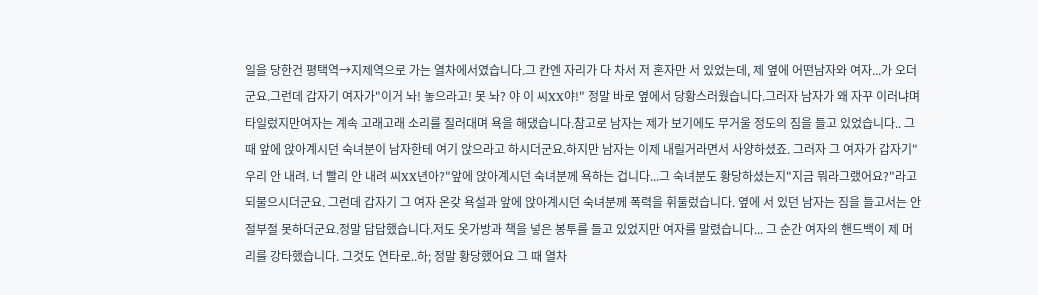일을 당한건 평택역→지제역으로 가는 열차에서였습니다.그 칸엔 자리가 다 차서 저 혼자만 서 있었는데, 제 옆에 어떤남자와 여자...가 오더군요.그런데 갑자기 여자가"이거 놔! 놓으라고! 못 놔? 야 이 씨XX야!" 정말 바로 옆에서 당황스러웠습니다.그러자 남자가 왜 자꾸 이러냐며 타일렀지만여자는 계속 고래고래 소리를 질러대며 욕을 해댔습니다.참고로 남자는 제가 보기에도 무거울 정도의 짐을 들고 있었습니다.. 그 때 앞에 앉아계시던 숙녀분이 남자한테 여기 앉으라고 하시더군요.하지만 남자는 이제 내릴거라면서 사양하셨죠. 그러자 그 여자가 갑자기"우리 안 내려. 너 빨리 안 내려 씨XX년아?"앞에 앉아계시던 숙녀분께 욕하는 겁니다...그 숙녀분도 황당하셨는지"지금 뭐라그랬어요?"라고 되물으시더군요. 그런데 갑자기 그 여자 온갖 욕설과 앞에 앉아계시던 숙녀분께 폭력을 휘둘렀습니다. 옆에 서 있던 남자는 짐을 들고서는 안절부절 못하더군요.정말 답답했습니다.저도 옷가방과 책을 넣은 봉투를 들고 있었지만 여자를 말렸습니다... 그 순간 여자의 핸드백이 제 머리를 강타했습니다. 그것도 연타로..하; 정말 황당했어요 그 때 열차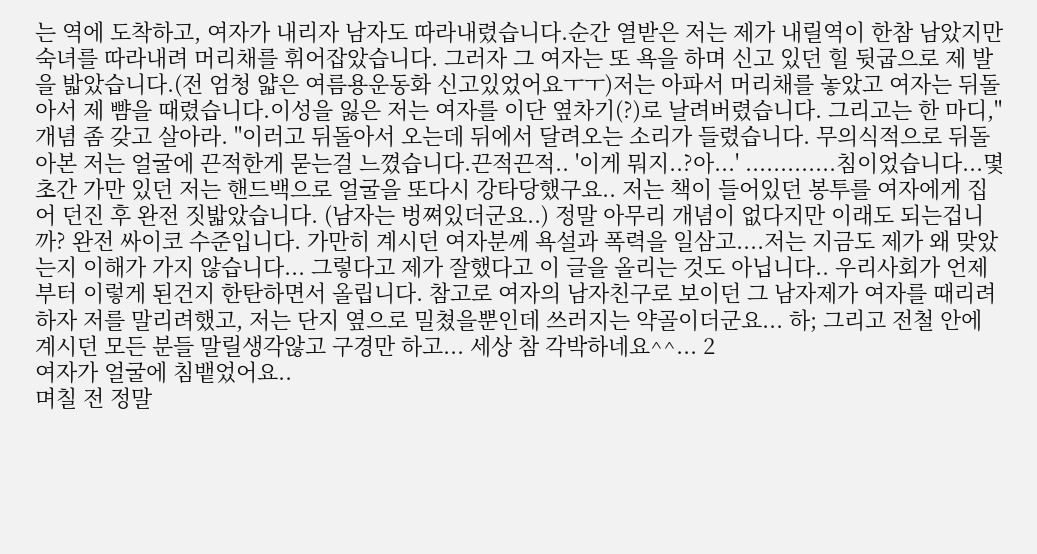는 역에 도착하고, 여자가 내리자 남자도 따라내렸습니다.순간 열받은 저는 제가 내릴역이 한참 남았지만 숙녀를 따라내려 머리채를 휘어잡았습니다. 그러자 그 여자는 또 욕을 하며 신고 있던 힐 뒷굽으로 제 발을 밟았습니다.(전 엄청 얇은 여름용운동화 신고있었어요ㅜㅜ)저는 아파서 머리채를 놓았고 여자는 뒤돌아서 제 뺨을 때렸습니다.이성을 잃은 저는 여자를 이단 옆차기(?)로 날려버렸습니다. 그리고는 한 마디,"개념 좀 갖고 살아라. "이러고 뒤돌아서 오는데 뒤에서 달려오는 소리가 들렸습니다. 무의식적으로 뒤돌아본 저는 얼굴에 끈적한게 묻는걸 느꼈습니다.끈적끈적.. '이게 뭐지..?아...' .............침이었습니다...몇 초간 가만 있던 저는 핸드백으로 얼굴을 또다시 강타당했구요.. 저는 책이 들어있던 봉투를 여자에게 집어 던진 후 완전 짓밟았습니다. (남자는 벙쪄있더군요..) 정말 아무리 개념이 없다지만 이래도 되는겁니까? 완전 싸이코 수준입니다. 가만히 계시던 여자분께 욕설과 폭력을 일삼고....저는 지금도 제가 왜 맞았는지 이해가 가지 않습니다... 그렇다고 제가 잘했다고 이 글을 올리는 것도 아닙니다.. 우리사회가 언제부터 이렇게 된건지 한탄하면서 올립니다. 참고로 여자의 남자친구로 보이던 그 남자제가 여자를 때리려 하자 저를 말리려했고, 저는 단지 옆으로 밀쳤을뿐인데 쓰러지는 약골이더군요... 하; 그리고 전철 안에 계시던 모든 분들 말릴생각않고 구경만 하고... 세상 참 각박하네요^^... 2
여자가 얼굴에 침뱉었어요..
며칠 전 정말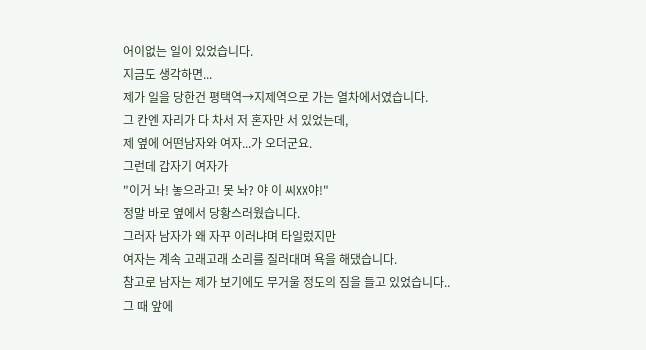어이없는 일이 있었습니다.
지금도 생각하면...
제가 일을 당한건 평택역→지제역으로 가는 열차에서였습니다.
그 칸엔 자리가 다 차서 저 혼자만 서 있었는데,
제 옆에 어떤남자와 여자...가 오더군요.
그런데 갑자기 여자가
"이거 놔! 놓으라고! 못 놔? 야 이 씨XX야!"
정말 바로 옆에서 당황스러웠습니다.
그러자 남자가 왜 자꾸 이러냐며 타일렀지만
여자는 계속 고래고래 소리를 질러대며 욕을 해댔습니다.
참고로 남자는 제가 보기에도 무거울 정도의 짐을 들고 있었습니다..
그 때 앞에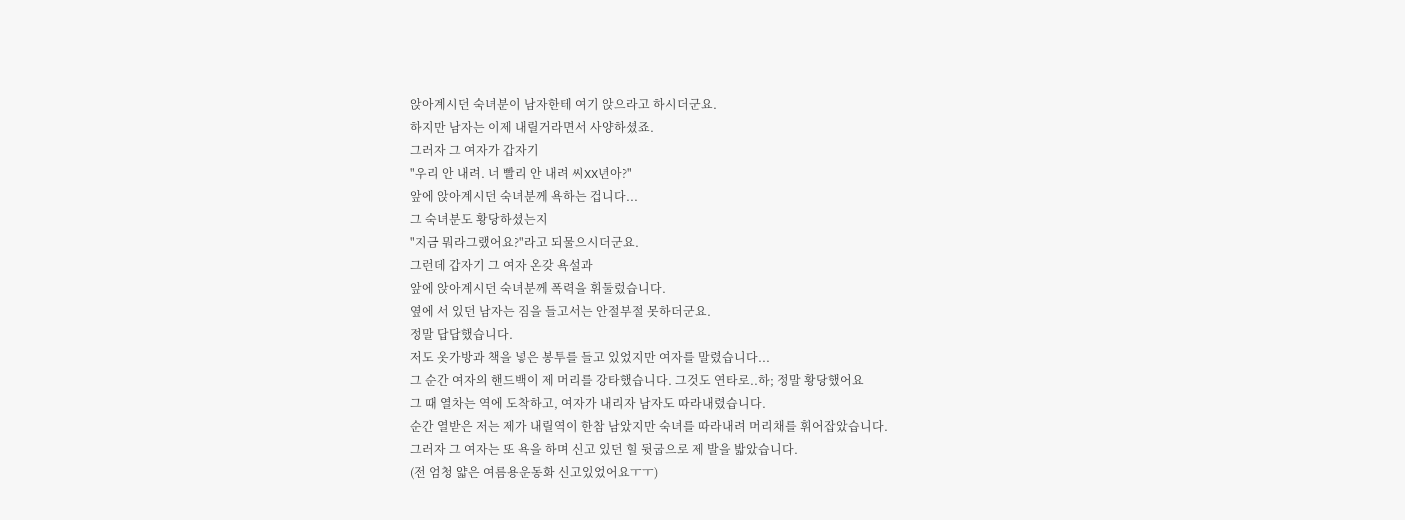앉아계시던 숙녀분이 남자한테 여기 앉으라고 하시더군요.
하지만 남자는 이제 내릴거라면서 사양하셨죠.
그러자 그 여자가 갑자기
"우리 안 내려. 너 빨리 안 내려 씨XX년아?"
앞에 앉아계시던 숙녀분께 욕하는 겁니다...
그 숙녀분도 황당하셨는지
"지금 뭐라그랬어요?"라고 되물으시더군요.
그런데 갑자기 그 여자 온갖 욕설과
앞에 앉아계시던 숙녀분께 폭력을 휘둘렀습니다.
옆에 서 있던 남자는 짐을 들고서는 안절부절 못하더군요.
정말 답답했습니다.
저도 옷가방과 책을 넣은 봉투를 들고 있었지만 여자를 말렸습니다...
그 순간 여자의 핸드백이 제 머리를 강타했습니다. 그것도 연타로..하; 정말 황당했어요
그 때 열차는 역에 도착하고, 여자가 내리자 남자도 따라내렸습니다.
순간 열받은 저는 제가 내릴역이 한참 남았지만 숙녀를 따라내려 머리채를 휘어잡았습니다.
그러자 그 여자는 또 욕을 하며 신고 있던 힐 뒷굽으로 제 발을 밟았습니다.
(전 엄청 얇은 여름용운동화 신고있었어요ㅜㅜ)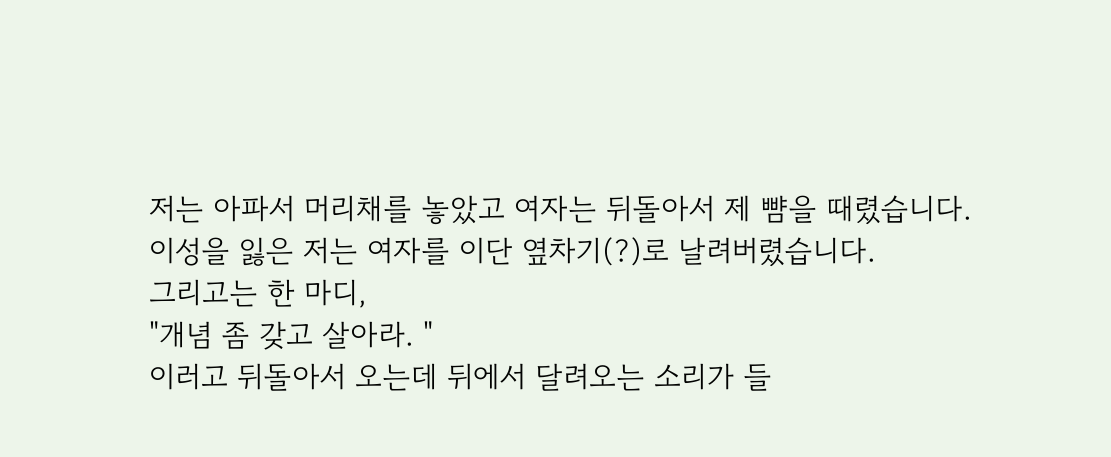저는 아파서 머리채를 놓았고 여자는 뒤돌아서 제 뺨을 때렸습니다.
이성을 잃은 저는 여자를 이단 옆차기(?)로 날려버렸습니다.
그리고는 한 마디,
"개념 좀 갖고 살아라. "
이러고 뒤돌아서 오는데 뒤에서 달려오는 소리가 들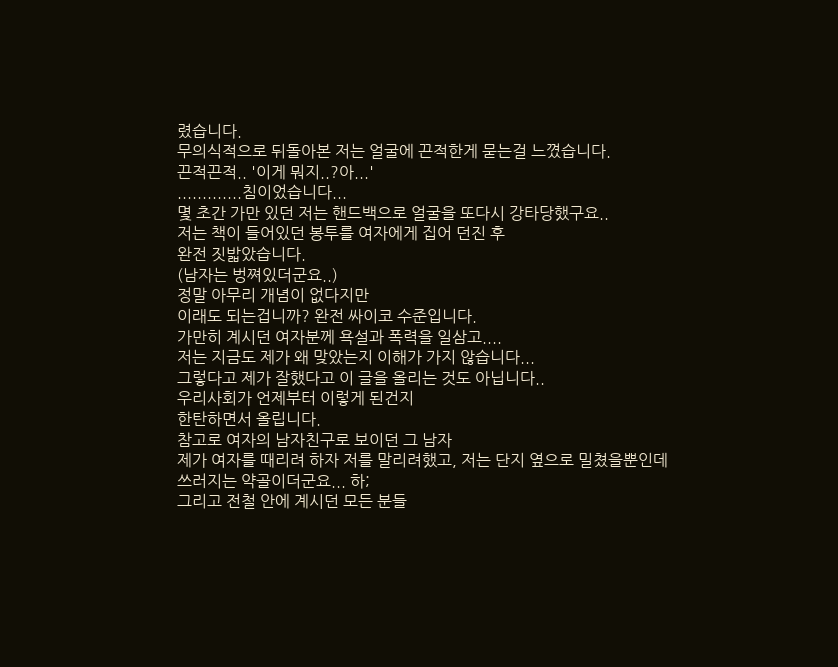렸습니다.
무의식적으로 뒤돌아본 저는 얼굴에 끈적한게 묻는걸 느꼈습니다.
끈적끈적.. '이게 뭐지..?아...'
.............침이었습니다...
몇 초간 가만 있던 저는 핸드백으로 얼굴을 또다시 강타당했구요..
저는 책이 들어있던 봉투를 여자에게 집어 던진 후
완전 짓밟았습니다.
(남자는 벙쪄있더군요..)
정말 아무리 개념이 없다지만
이래도 되는겁니까? 완전 싸이코 수준입니다.
가만히 계시던 여자분께 욕설과 폭력을 일삼고....
저는 지금도 제가 왜 맞았는지 이해가 가지 않습니다...
그렇다고 제가 잘했다고 이 글을 올리는 것도 아닙니다..
우리사회가 언제부터 이렇게 된건지
한탄하면서 올립니다.
참고로 여자의 남자친구로 보이던 그 남자
제가 여자를 때리려 하자 저를 말리려했고, 저는 단지 옆으로 밀쳤을뿐인데
쓰러지는 약골이더군요... 하;
그리고 전철 안에 계시던 모든 분들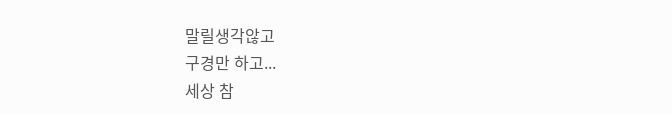말릴생각않고
구경만 하고...
세상 참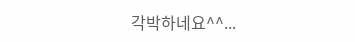각박하네요^^...